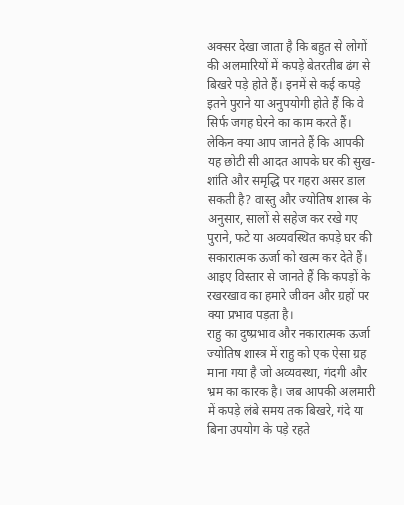अक्सर देखा जाता है कि बहुत से लोगों की अलमारियों में कपड़े बेतरतीब ढंग से बिखरे पड़े होते हैं। इनमें से कई कपड़े इतने पुराने या अनुपयोगी होते हैं कि वे सिर्फ जगह घेरने का काम करते हैं। लेकिन क्या आप जानते हैं कि आपकी यह छोटी सी आदत आपके घर की सुख-शांति और समृद्धि पर गहरा असर डाल सकती है? वास्तु और ज्योतिष शास्त्र के अनुसार, सालों से सहेज कर रखे गए पुराने, फटे या अव्यवस्थित कपड़े घर की सकारात्मक ऊर्जा को खत्म कर देते हैं। आइए विस्तार से जानते हैं कि कपड़ों के रखरखाव का हमारे जीवन और ग्रहों पर क्या प्रभाव पड़ता है।
राहु का दुष्प्रभाव और नकारात्मक ऊर्जा
ज्योतिष शास्त्र में राहु को एक ऐसा ग्रह माना गया है जो अव्यवस्था, गंदगी और भ्रम का कारक है। जब आपकी अलमारी में कपड़े लंबे समय तक बिखरे, गंदे या बिना उपयोग के पड़े रहते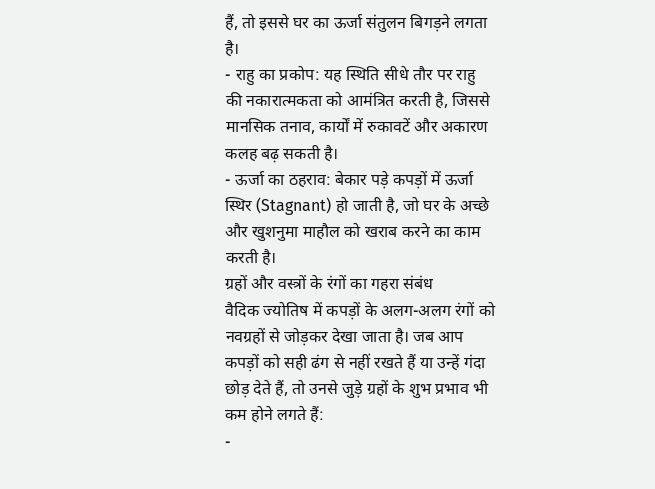हैं, तो इससे घर का ऊर्जा संतुलन बिगड़ने लगता है।
- राहु का प्रकोप: यह स्थिति सीधे तौर पर राहु की नकारात्मकता को आमंत्रित करती है, जिससे मानसिक तनाव, कार्यों में रुकावटें और अकारण कलह बढ़ सकती है।
- ऊर्जा का ठहराव: बेकार पड़े कपड़ों में ऊर्जा स्थिर (Stagnant) हो जाती है, जो घर के अच्छे और खुशनुमा माहौल को खराब करने का काम करती है।
ग्रहों और वस्त्रों के रंगों का गहरा संबंध
वैदिक ज्योतिष में कपड़ों के अलग-अलग रंगों को नवग्रहों से जोड़कर देखा जाता है। जब आप कपड़ों को सही ढंग से नहीं रखते हैं या उन्हें गंदा छोड़ देते हैं, तो उनसे जुड़े ग्रहों के शुभ प्रभाव भी कम होने लगते हैं:
-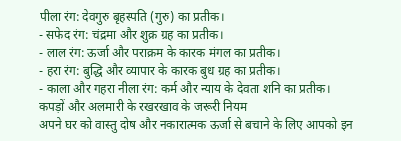पीला रंग: देवगुरु बृहस्पति (गुरु) का प्रतीक।
- सफेद रंग: चंद्रमा और शुक्र ग्रह का प्रतीक।
- लाल रंग: ऊर्जा और पराक्रम के कारक मंगल का प्रतीक।
- हरा रंग: बुद्धि और व्यापार के कारक बुध ग्रह का प्रतीक।
- काला और गहरा नीला रंग: कर्म और न्याय के देवता शनि का प्रतीक।
कपड़ों और अलमारी के रखरखाव के जरूरी नियम
अपने घर को वास्तु दोष और नकारात्मक ऊर्जा से बचाने के लिए आपको इन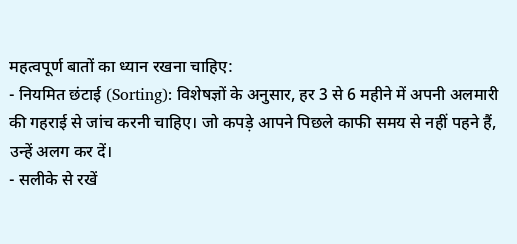महत्वपूर्ण बातों का ध्यान रखना चाहिए:
- नियमित छंटाई (Sorting): विशेषज्ञों के अनुसार, हर 3 से 6 महीने में अपनी अलमारी की गहराई से जांच करनी चाहिए। जो कपड़े आपने पिछले काफी समय से नहीं पहने हैं, उन्हें अलग कर दें।
- सलीके से रखें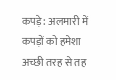कपड़े: अलमारी में कपड़ों को हमेशा अच्छी तरह से तह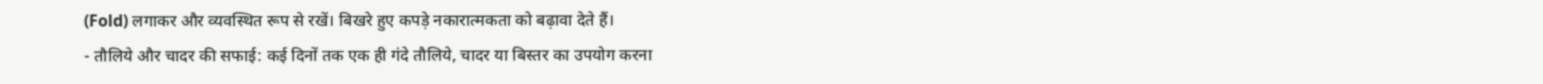(Fold) लगाकर और व्यवस्थित रूप से रखें। बिखरे हुए कपड़े नकारात्मकता को बढ़ावा देते हैं।
- तौलिये और चादर की सफाई: कई दिनों तक एक ही गंदे तौलिये, चादर या बिस्तर का उपयोग करना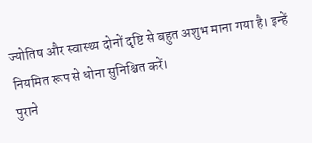ज्योतिष और स्वास्थ्य दोनों दृष्टि से बहुत अशुभ माना गया है। इन्हें नियमित रूप से धोना सुनिश्चित करें।
पुराने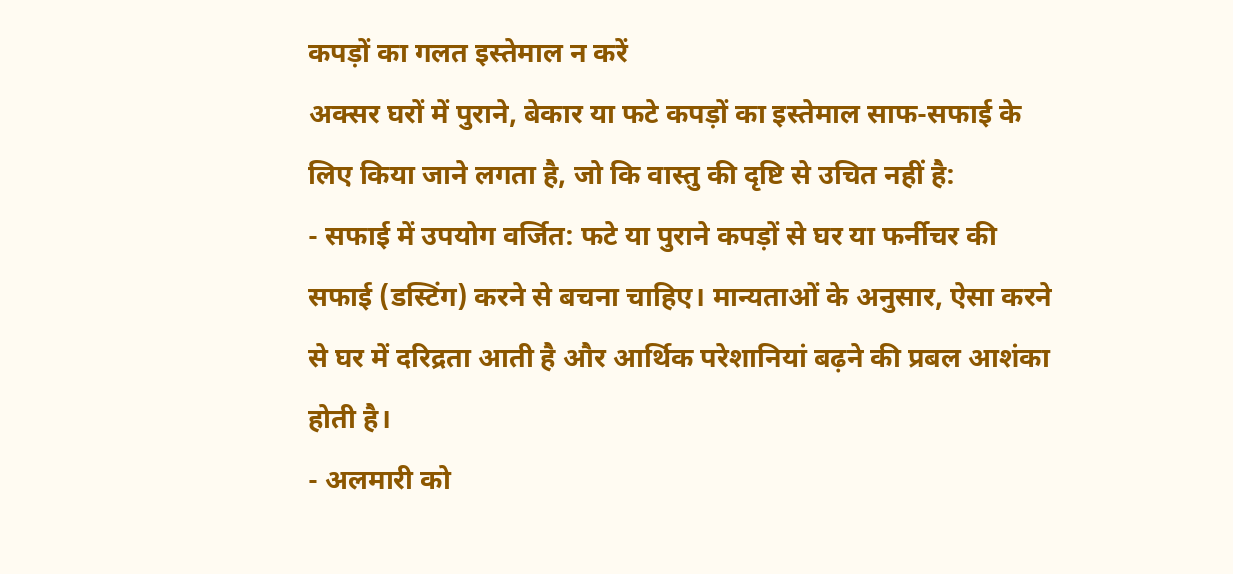कपड़ों का गलत इस्तेमाल न करें
अक्सर घरों में पुराने, बेकार या फटे कपड़ों का इस्तेमाल साफ-सफाई के लिए किया जाने लगता है, जो कि वास्तु की दृष्टि से उचित नहीं है:
- सफाई में उपयोग वर्जित: फटे या पुराने कपड़ों से घर या फर्नीचर की सफाई (डस्टिंग) करने से बचना चाहिए। मान्यताओं के अनुसार, ऐसा करने से घर में दरिद्रता आती है और आर्थिक परेशानियां बढ़ने की प्रबल आशंका होती है।
- अलमारी को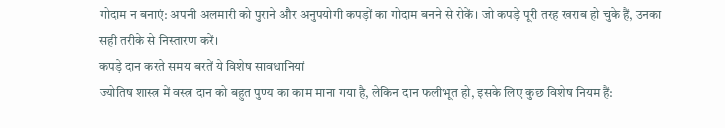गोदाम न बनाएं: अपनी अलमारी को पुराने और अनुपयोगी कपड़ों का गोदाम बनने से रोकें। जो कपड़े पूरी तरह खराब हो चुके हैं, उनका सही तरीके से निस्तारण करें।
कपड़े दान करते समय बरतें ये विशेष सावधानियां
ज्योतिष शास्त्र में वस्त्र दान को बहुत पुण्य का काम माना गया है, लेकिन दान फलीभूत हो, इसके लिए कुछ विशेष नियम हैं: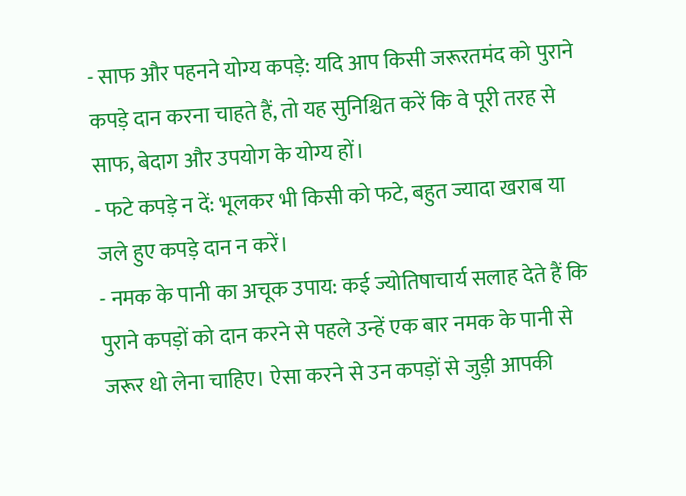- साफ और पहनने योग्य कपड़े: यदि आप किसी जरूरतमंद को पुराने कपड़े दान करना चाहते हैं, तो यह सुनिश्चित करें कि वे पूरी तरह से साफ, बेदाग और उपयोग के योग्य हों।
- फटे कपड़े न दें: भूलकर भी किसी को फटे, बहुत ज्यादा खराब या जले हुए कपड़े दान न करें।
- नमक के पानी का अचूक उपाय: कई ज्योतिषाचार्य सलाह देते हैं कि पुराने कपड़ों को दान करने से पहले उन्हें एक बार नमक के पानी से जरूर धो लेना चाहिए। ऐसा करने से उन कपड़ों से जुड़ी आपकी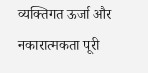व्यक्तिगत ऊर्जा और नकारात्मकता पूरी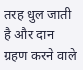तरह धुल जाती है और दान ग्रहण करने वाले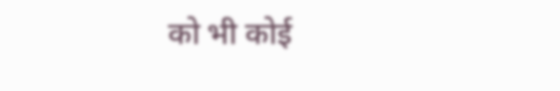को भी कोई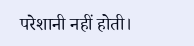परेशानी नहीं होती।